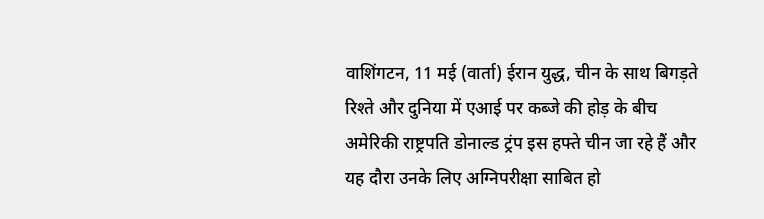वाशिंगटन, 11 मई (वार्ता) ईरान युद्ध, चीन के साथ बिगड़ते रिश्ते और दुनिया में एआई पर कब्जे की होड़ के बीच अमेरिकी राष्ट्रपति डोनाल्ड ट्रंप इस हफ्ते चीन जा रहे हैं और यह दौरा उनके लिए अग्निपरीक्षा साबित हो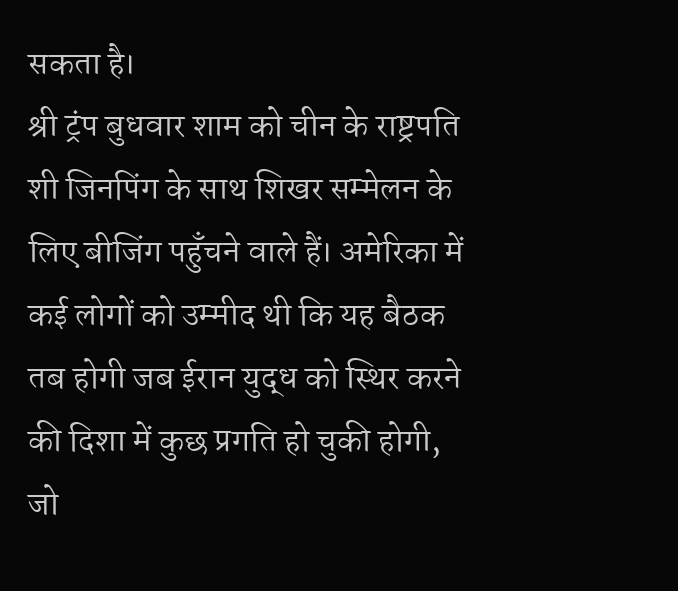सकता है।
श्री ट्रंप बुधवार शाम को चीन के राष्ट्रपति शी जिनपिंग के साथ शिखर सम्मेलन के लिए बीजिंग पहुँचने वाले हैं। अमेरिका में कई लोगों को उम्मीद थी कि यह बैठक तब होगी जब ईरान युद्ध को स्थिर करने की दिशा में कुछ प्रगति हो चुकी होगी, जो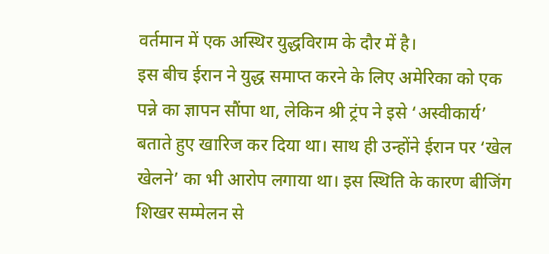वर्तमान में एक अस्थिर युद्धविराम के दौर में है।
इस बीच ईरान ने युद्ध समाप्त करने के लिए अमेरिका को एक पन्ने का ज्ञापन सौंपा था, लेकिन श्री ट्रंप ने इसे ‘अस्वीकार्य’ बताते हुए खारिज कर दिया था। साथ ही उन्होंने ईरान पर ‘खेल खेलने’ का भी आरोप लगाया था। इस स्थिति के कारण बीजिंग शिखर सम्मेलन से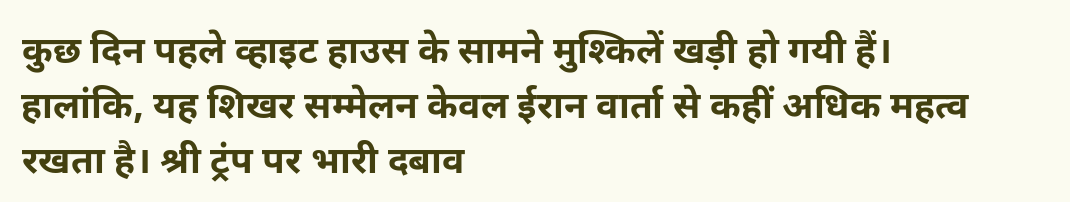कुछ दिन पहले व्हाइट हाउस के सामने मुश्किलें खड़ी हो गयी हैं।
हालांकि, यह शिखर सम्मेलन केवल ईरान वार्ता से कहीं अधिक महत्व रखता है। श्री ट्रंप पर भारी दबाव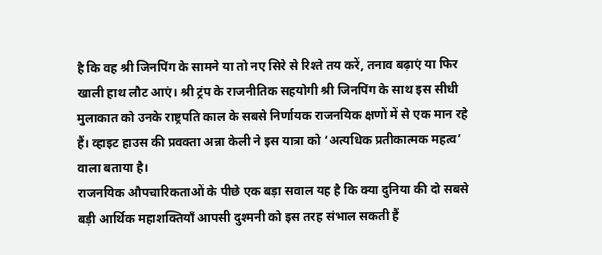है कि वह श्री जिनपिंग के सामने या तो नए सिरे से रिश्ते तय करें, तनाव बढ़ाएं या फिर खाली हाथ लौट आएं। श्री ट्रंप के राजनीतिक सहयोगी श्री जिनपिंग के साथ इस सीधी मुलाकात को उनके राष्ट्रपति काल के सबसे निर्णायक राजनयिक क्षणों में से एक मान रहे हैं। व्हाइट हाउस की प्रवक्ता अन्ना केली ने इस यात्रा को ‘अत्यधिक प्रतीकात्मक महत्व’ वाला बताया है।
राजनयिक औपचारिकताओं के पीछे एक बड़ा सवाल यह है कि क्या दुनिया की दो सबसे बड़ी आर्थिक महाशक्तियाँ आपसी दुश्मनी को इस तरह संभाल सकती हैं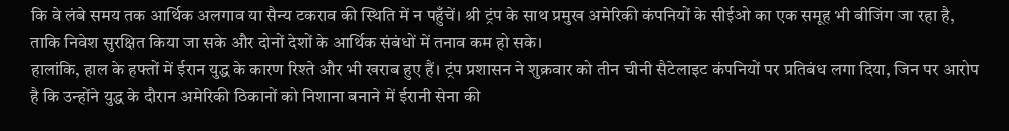कि वे लंबे समय तक आर्थिक अलगाव या सैन्य टकराव की स्थिति में न पहुँचें। श्री ट्रंप के साथ प्रमुख अमेरिकी कंपनियों के सीईओ का एक समूह भी बीजिंग जा रहा है, ताकि निवेश सुरक्षित किया जा सके और दोनों देशों के आर्थिक संबंधों में तनाव कम हो सके।
हालांकि, हाल के हफ्तों में ईरान युद्ध के कारण रिश्ते और भी खराब हुए हैं। ट्रंप प्रशासन ने शुक्रवार को तीन चीनी सैटेलाइट कंपनियों पर प्रतिबंध लगा दिया, जिन पर आरोप है कि उन्होंने युद्ध के दौरान अमेरिकी ठिकानों को निशाना बनाने में ईरानी सेना की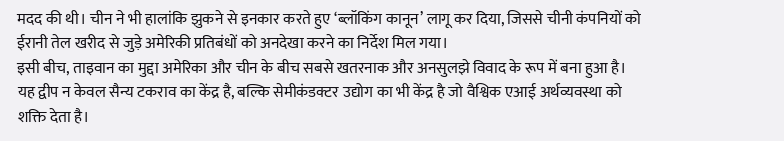मदद की थी। चीन ने भी हालांकि झुकने से इनकार करते हुए ‘ब्लॉकिंग कानून’ लागू कर दिया, जिससे चीनी कंपनियों को ईरानी तेल खरीद से जुड़े अमेरिकी प्रतिबंधों को अनदेखा करने का निर्देश मिल गया।
इसी बीच, ताइवान का मुद्दा अमेरिका और चीन के बीच सबसे खतरनाक और अनसुलझे विवाद के रूप में बना हुआ है। यह द्वीप न केवल सैन्य टकराव का केंद्र है, बल्कि सेमीकंडक्टर उद्योग का भी केंद्र है जो वैश्विक एआई अर्थव्यवस्था को शक्ति देता है।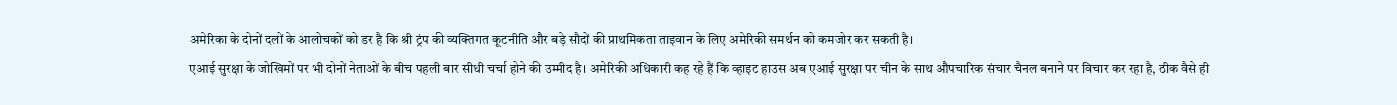अमेरिका के दोनों दलों के आलोचकों को डर है कि श्री ट्रंप की व्यक्तिगत कूटनीति और बड़े सौदों की प्राथमिकता ताइवान के लिए अमेरिकी समर्थन को कमजोर कर सकती है।
एआई सुरक्षा के जोखिमों पर भी दोनों नेताओं के बीच पहली बार सीधी चर्चा होने की उम्मीद है। अमेरिकी अधिकारी कह रहे हैं कि व्हाइट हाउस अब एआई सुरक्षा पर चीन के साथ औपचारिक संचार चैनल बनाने पर विचार कर रहा है, ठीक वैसे ही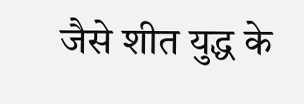जैसे शीत युद्ध के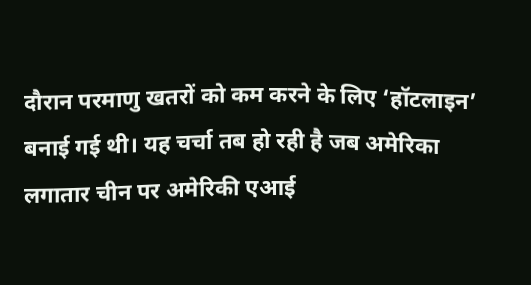दौरान परमाणु खतरों को कम करने के लिए ‘हॉटलाइन’ बनाई गई थी। यह चर्चा तब हो रही है जब अमेरिका लगातार चीन पर अमेरिकी एआई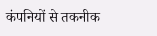कंपनियों से तकनीक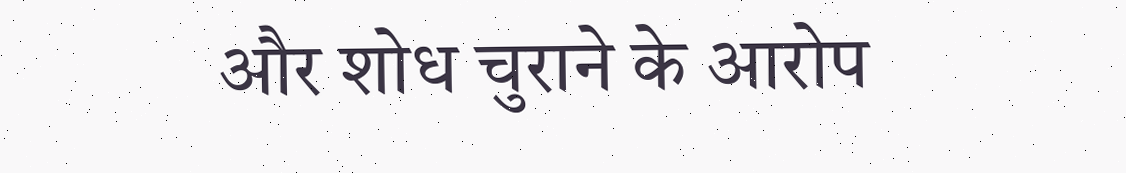और शोध चुराने के आरोप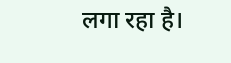लगा रहा है।